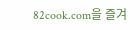82cook.com을 즐겨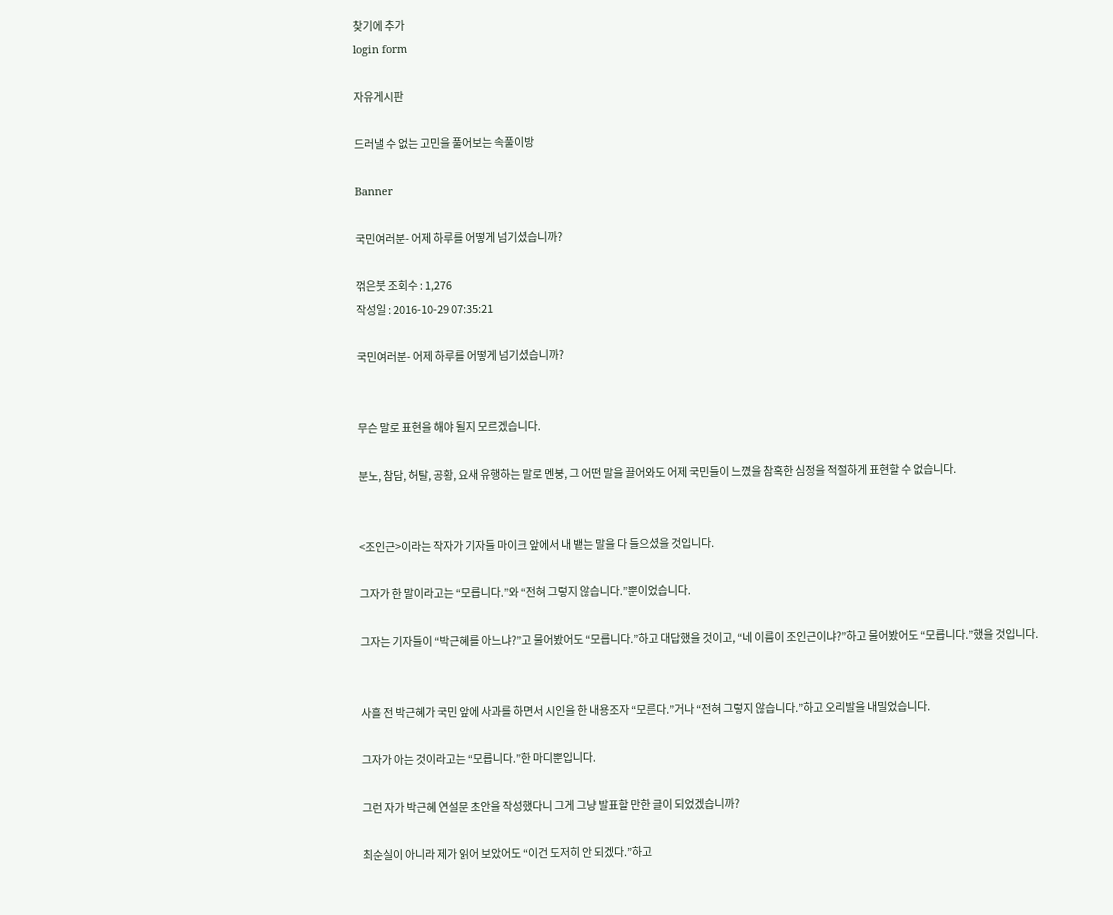찾기에 추가
login form

자유게시판

드러낼 수 없는 고민을 풀어보는 속풀이방

Banner

국민여러분- 어제 하루를 어떻게 넘기셨습니까?

꺾은붓 조회수 : 1,276
작성일 : 2016-10-29 07:35:21

국민여러분- 어제 하루를 어떻게 넘기셨습니까?


무슨 말로 표현을 해야 될지 모르겠습니다.

분노, 참담, 허탈, 공황, 요새 유행하는 말로 멘붕, 그 어떤 말을 끌어와도 어제 국민들이 느꼈을 참혹한 심정을 적절하게 표현할 수 없습니다.


<조인근>이라는 작자가 기자들 마이크 앞에서 내 뱉는 말을 다 들으셨을 것입니다.

그자가 한 말이라고는 “모릅니다.”와 “전혀 그렇지 않습니다.”뿐이었습니다.

그자는 기자들이 “박근혜를 아느냐?”고 물어봤어도 “모릅니다.”하고 대답했을 것이고, “네 이름이 조인근이냐?”하고 물어봤어도 “모릅니다.”했을 것입니다.


사흘 전 박근혜가 국민 앞에 사과를 하면서 시인을 한 내용조자 “모른다.”거나 “전혀 그렇지 않습니다.”하고 오리발을 내밀었습니다.

그자가 아는 것이라고는 “모릅니다.”한 마디뿐입니다.

그런 자가 박근혜 연설문 초안을 작성했다니 그게 그냥 발표할 만한 글이 되었겠습니까?

최순실이 아니라 제가 읽어 보았어도 “이건 도저히 안 되겠다.”하고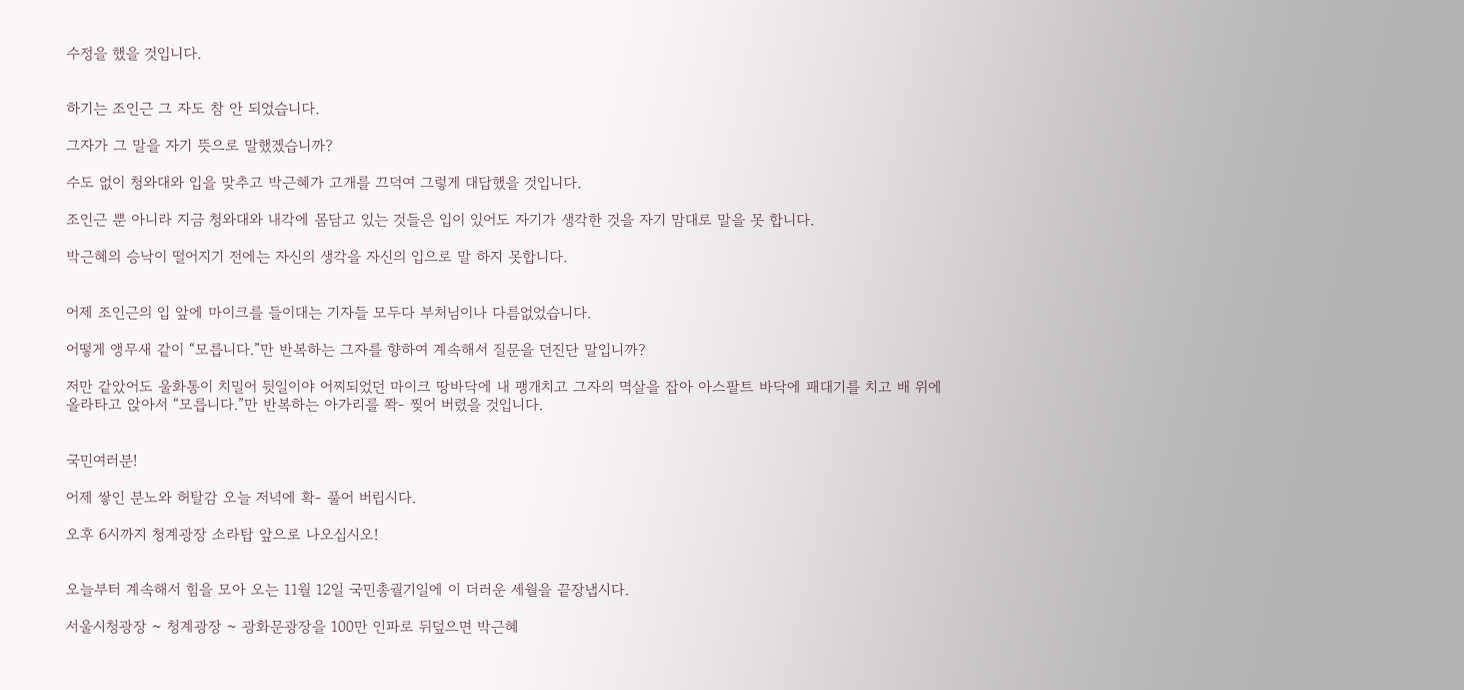수정을 했을 것입니다.


하기는 조인근 그 자도 참 안 되었습니다.

그자가 그 말을 자기 뜻으로 말했겠습니까?

수도 없이 청와대와 입을 맞추고 박근혜가 고개를 끄덕여 그렇게 대답했을 것입니다.

조인근 뿐 아니라 지금 청와대와 내각에 몸담고 있는 것들은 입이 있어도 자기가 생각한 것을 자기 맘대로 말을 못 합니다.

박근혜의 승낙이 떨어지기 전에는 자신의 생각을 자신의 입으로 말 하지 못합니다.


어제 조인근의 입 앞에 마이크를 들이대는 기자들 모두다 부처님이나 다름없었습니다.

어떻게 앵무새 같이 “모릅니다.”만 반복하는 그자를 향하여 계속해서 질문을 던진단 말입니까?

저만 같았어도 울화통이 치밀어 뒷일이야 어찌되었던 마이크 땅바닥에 내 팽개치고 그자의 멱살을 잡아 아스팔트 바닥에 패대기를 치고 배 위에 올라타고 앉아서 “모릅니다.”만 반복하는 아가리를 쫙- 찢어 버렸을 것입니다.


국민여러분!

어제 쌓인 분노와 허탈감 오늘 저녁에 확- 풀어 버립시다.

오후 6시까지 청계광장 소라탑 앞으로 나오십시오!


오늘부터 계속해서 힘을 모아 오는 11월 12일 국민총궐기일에 이 더러운 세월을 끝장냅시다.

서울시청광장 ~ 청계광장 ~ 광화문광장을 100만 인파로 뒤덮으면 박근혜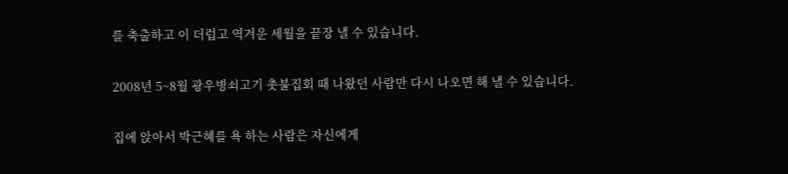를 축출하고 이 더럽고 역겨운 세월을 끝장 낼 수 있습니다.

2008년 5~8월 광우병쇠고기 촛불집회 때 나왔던 사람만 다시 나오면 해 낼 수 있습니다.

집에 앉아서 박근혜를 욕 하는 사람은 자신에게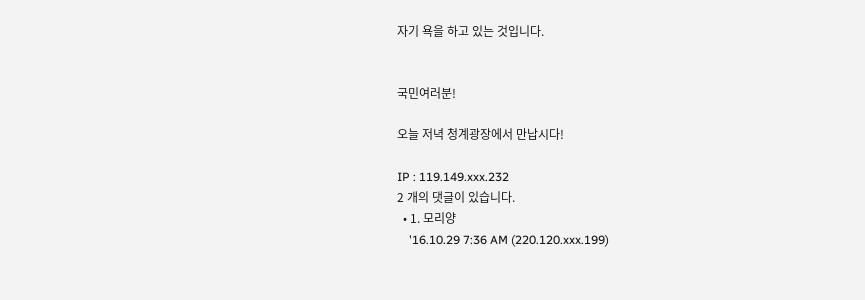자기 욕을 하고 있는 것입니다.


국민여러분!

오늘 저녁 청계광장에서 만납시다!

IP : 119.149.xxx.232
2 개의 댓글이 있습니다.
  • 1. 모리양
    '16.10.29 7:36 AM (220.120.xxx.199)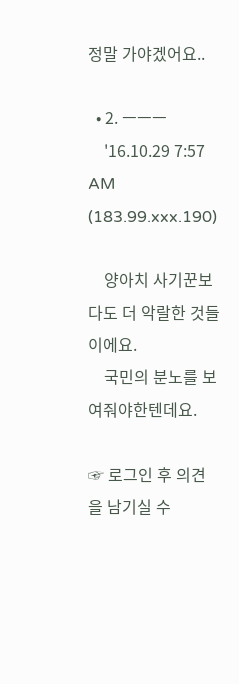정말 가야겠어요..

  • 2. ㅡㅡㅡ
    '16.10.29 7:57 AM (183.99.xxx.190)

    양아치 사기꾼보다도 더 악랄한 것들이에요.
    국민의 분노를 보여줘야한텐데요.

☞ 로그인 후 의견을 남기실 수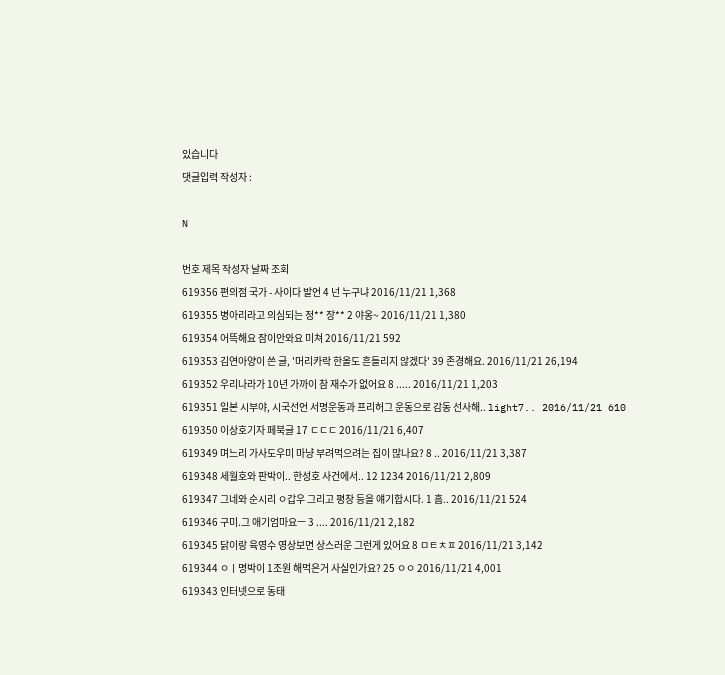있습니다
댓글입력 작성자 :

N

번호 제목 작성자 날짜 조회
619356 편의점 국가 - 사이다 발언 4 넌 누구냐 2016/11/21 1,368
619355 병아리라고 의심되는 정** 장** 2 야옹~ 2016/11/21 1,380
619354 어뜩해요 잠이안와요 미쳐 2016/11/21 592
619353 김연아양이 쓴 글, '머리카락 한올도 흔들리지 않겠다' 39 존경해요. 2016/11/21 26,194
619352 우리나라가 10년 가까이 참 재수가 없어요 8 ..... 2016/11/21 1,203
619351 일본 시부야, 시국선언 서명운동과 프리허그 운동으로 감동 선사해.. light7.. 2016/11/21 610
619350 이상호기자 페북글 17 ㄷㄷㄷ 2016/11/21 6,407
619349 며느리 가사도우미 마냥 부려먹으려는 집이 많나요? 8 .. 2016/11/21 3,387
619348 세월호와 판박이.. 한성호 사건에서.. 12 1234 2016/11/21 2,809
619347 그네와 순시리 ㅇ갑우 그리고 평창 등을 얘기합시다. 1 흠.. 2016/11/21 524
619346 구미.그 애기엄마요ㅡ 3 .... 2016/11/21 2,182
619345 닭이랑 육영수 영상보면 상스러운 그런게 있어요 8 ㅁㅌㅊㅍ 2016/11/21 3,142
619344 ㅇㅣ명박이 1조원 해먹은거 사실인가요? 25 ㅇㅇ 2016/11/21 4,001
619343 인터넷으로 동태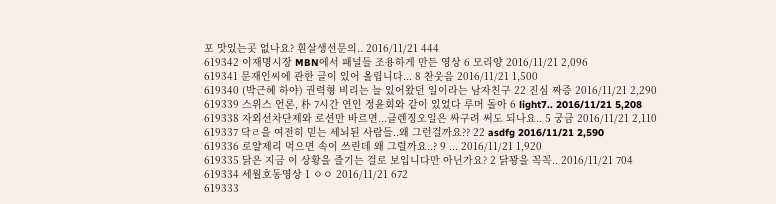포 맛있는곳 없나요? 흰살생선문의.. 2016/11/21 444
619342 이재명시장 MBN에서 패널들 조용하게 만든 영상 6 모리양 2016/11/21 2,096
619341 문재인씨에 관한 글이 있어 올립니다... 8 찬웃음 2016/11/21 1,500
619340 (박근혜 하야) 권력형 비리는 늘 있어왔던 일이라는 남자친구 22 진심 짜증 2016/11/21 2,290
619339 스위스 언론, 朴 7시간 연인 정윤회와 같이 있었다 루머 돌아 6 light7.. 2016/11/21 5,208
619338 자외선차단제와 로션만 바르면...클렌징오일은 싸구려 써도 되나요.. 5 궁금 2016/11/21 2,110
619337 닥ㄹ을 여전히 믿는 세뇌된 사람들..왜 그런걸까요?? 22 asdfg 2016/11/21 2,590
619336 로얄제리 먹으면 속이 쓰린데 왜 그럴까요..? 9 ... 2016/11/21 1,920
619335 닭은 지금 이 상황을 즐기는 걸로 보입니다만 아닌가요? 2 닭꽝을 꼭꼭.. 2016/11/21 704
619334 세월호동영상 1 ㅇㅇ 2016/11/21 672
619333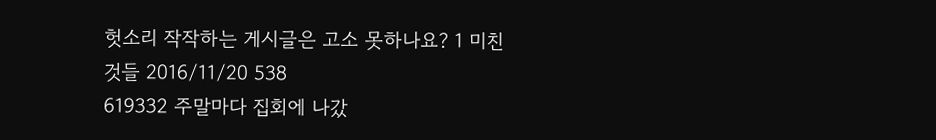헛소리 작작하는 게시글은 고소 못하나요? 1 미친것들 2016/11/20 538
619332 주말마다 집회에 나갔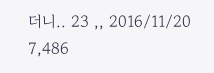더니.. 23 ,, 2016/11/20 7,486